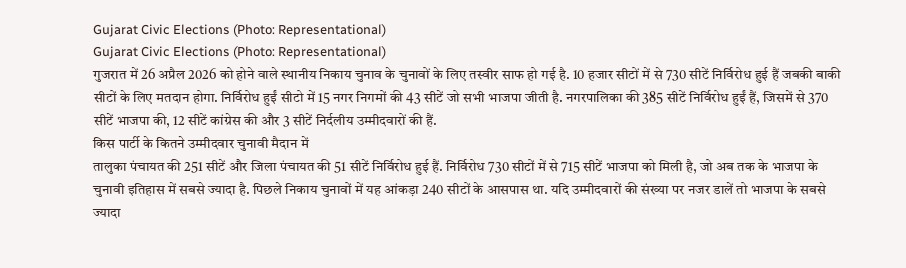Gujarat Civic Elections (Photo: Representational)
Gujarat Civic Elections (Photo: Representational)
गुजरात में 26 अप्रैल 2026 को होने वाले स्थानीय निकाय चुनाव के चुनावों के लिए तस्वीर साफ हो गई है. 10 हजार सीटों में से 730 सीटें निर्विरोध हुई हैं जबकी बाकी सीटों के लिए मतदान होगा. निर्विरोध हुईं सीटो में 15 नगर निगमों की 43 सीटें जो सभी भाजपा जीती है. नगरपालिका की 385 सीटें निर्विरोध हुईं हैं, जिसमें से 370 सीटें भाजपा की, 12 सीटें कांग्रेस की और 3 सीटें निर्दलीय उम्मीदवारों की हैं.
किस पार्टी के कितने उम्मीदवार चुनावी मैदान में
तालुका पंचायत की 251 सीटें और जिला पंचायत की 51 सीटें निर्विरोध हुई हैं. निर्विरोध 730 सीटों में से 715 सीटें भाजपा को मिली है, जो अब तक के भाजपा के चुनावी इतिहास में सबसे ज्यादा है. पिछले निकाय चुनावों में यह आंकड़ा 240 सीटों के आसपास था. यदि उम्मीदवारों की संख्या पर नजर डालें तो भाजपा के सबसे ज्यादा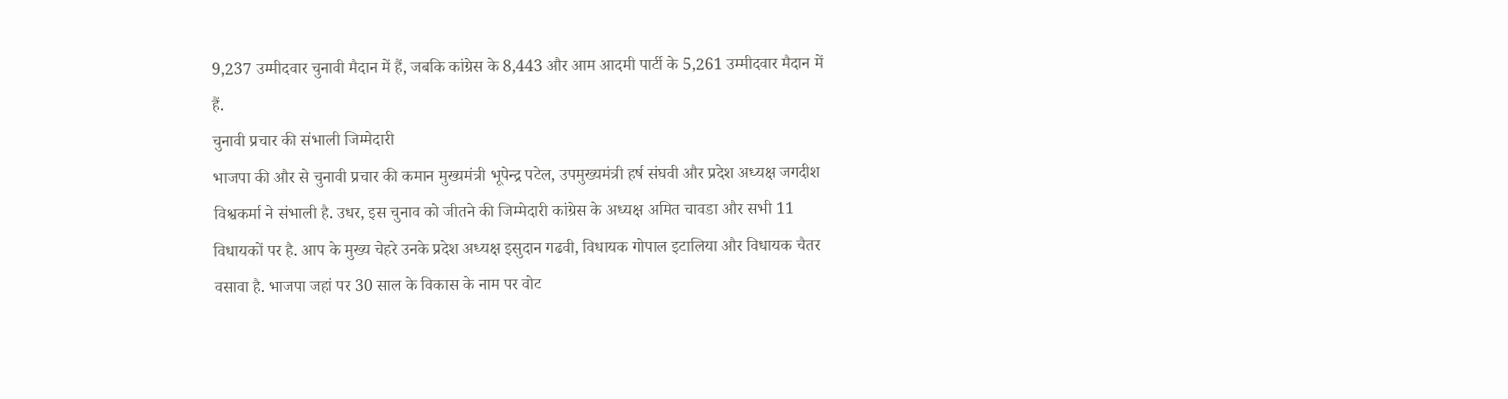9,237 उम्मीदवार चुनावी मैदान में हैं, जबकि कांग्रेस के 8,443 और आम आदमी पार्टी के 5,261 उम्मीदवार मैदान में हैं.
चुनावी प्रचार की संभाली जिम्मेदारी
भाजपा की और से चुनावी प्रचार की कमान मुख्यमंत्री भूपेन्द्र पटेल, उपमुख्यमंत्री हर्ष संघवी और प्रदेश अध्यक्ष जगदीश विश्वकर्मा ने संभाली है. उधर, इस चुनाव को जीतने की जिम्मेदारी कांग्रेस के अध्यक्ष अमित चावडा और सभी 11 विधायकों पर है. आप के मुख्य चेहरे उनके प्रदेश अध्यक्ष इसुदान गढवी, विधायक गोपाल इटालिया और विधायक चैतर वसावा है. भाजपा जहां पर 30 साल के विकास के नाम पर वोट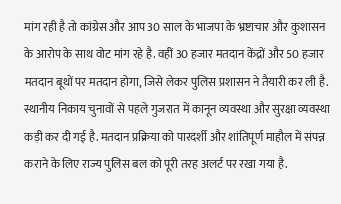मांग रही है तो कांग्रेस और आप 30 साल के भाजपा के भ्रष्टाचार और कुशासन के आरोप के साथ वोट मांग रहे है. वहीं 30 हजार मतदान केंद्रों और 50 हजार मतदान बूथों पर मतदान होगा, जिसे लेकर पुलिस प्रशासन ने तैयारी कर ली है. स्थानीय निकाय चुनावों से पहले गुजरात में कानून व्यवस्था और सुरक्षा व्यवस्था कड़ी कर दी गई है. मतदान प्रक्रिया को पारदर्शी और शांतिपूर्ण माहौल में संपन्न कराने के लिए राज्य पुलिस बल को पूरी तरह अलर्ट पर रखा गया है.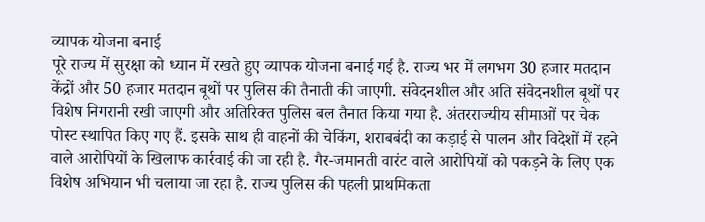व्यापक योजना बनाई
पूरे राज्य में सुरक्षा को ध्यान में रखते हुए व्यापक योजना बनाई गई है. राज्य भर में लगभग 30 हजार मतदान केंद्रों और 50 हजार मतदान बूथों पर पुलिस की तैनाती की जाएगी. संवेदनशील और अति संवेदनशील बूथों पर विशेष निगरानी रखी जाएगी और अतिरिक्त पुलिस बल तैनात किया गया है. अंतरराज्यीय सीमाओं पर चेक पोस्ट स्थापित किए गए हैं. इसके साथ ही वाहनों की चेकिंग, शराबबंदी का कड़ाई से पालन और विदेशों में रहने वाले आरोपियों के खिलाफ कार्रवाई की जा रही है. गैर-जमानती वारंट वाले आरोपियों को पकड़ने के लिए एक विशेष अभियान भी चलाया जा रहा है. राज्य पुलिस की पहली प्राथमिकता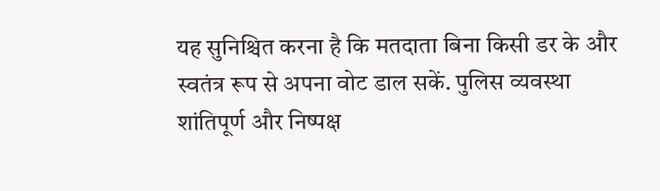यह सुनिश्चित करना है कि मतदाता बिना किसी डर के और स्वतंत्र रूप से अपना वोट डाल सकें. पुलिस व्यवस्था शांतिपूर्ण और निष्पक्ष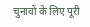चुनावों के लिए पूरी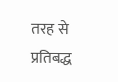तरह से प्रतिबद्ध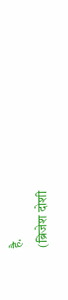है.
(ब्रिजेश दोशी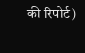की रिपोर्ट)